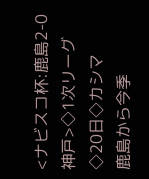<ナビスコ杯:鹿島2-0神戸>◇1次リーグ◇20日◇カシマ
鹿島から今季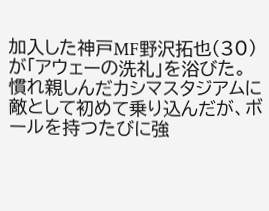加入した神戸MF野沢拓也(30)が「アウェーの洗礼」を浴びた。慣れ親しんだカシマスタジアムに敵として初めて乗り込んだが、ボールを持つたびに強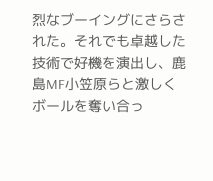烈なブーイングにさらされた。それでも卓越した技術で好機を演出し、鹿島MF小笠原らと激しくボールを奪い合っ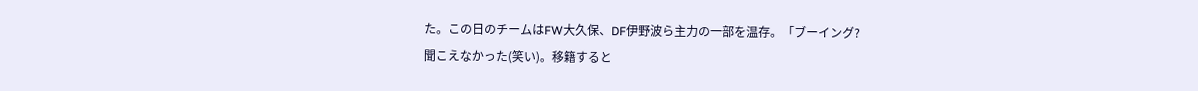た。この日のチームはFW大久保、DF伊野波ら主力の一部を温存。「ブーイング?
聞こえなかった(笑い)。移籍すると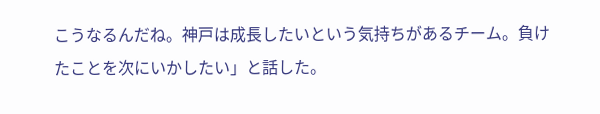こうなるんだね。神戸は成長したいという気持ちがあるチーム。負けたことを次にいかしたい」と話した。